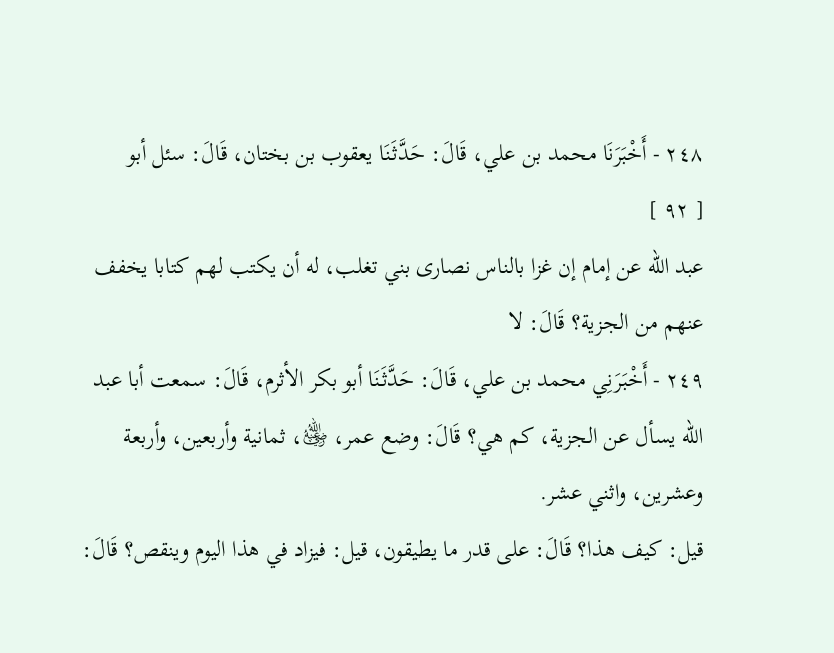٢٤٨ - أَخْبَرَنَا محمد بن علي، قَالَ: حَدَّثَنَا يعقوب بن بختان، قَالَ: سئل أبو
[ ٩٢ ]
عبد الله عن إمام إن غزا بالناس نصارى بني تغلب، له أن يكتب لهم كتابا يخفف عنهم من الجزية؟ قَالَ: لا
٢٤٩ - أَخْبَرَنِي محمد بن علي، قَالَ: حَدَّثَنَا أبو بكر الأثرم، قَالَ: سمعت أبا عبد الله يسأل عن الجزية، كم هي؟ قَالَ: وضع عمر، ﵁، ثمانية وأربعين، وأربعة وعشرين، واثني عشر.
قيل: كيف هذا؟ قَالَ: على قدر ما يطيقون، قيل: فيزاد في هذا اليوم وينقص؟ قَالَ: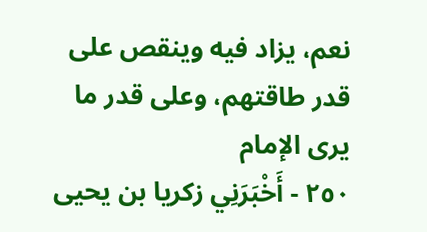نعم، يزاد فيه وينقص على قدر طاقتهم، وعلى قدر ما يرى الإمام
٢٥٠ - أَخْبَرَنِي زكريا بن يحيى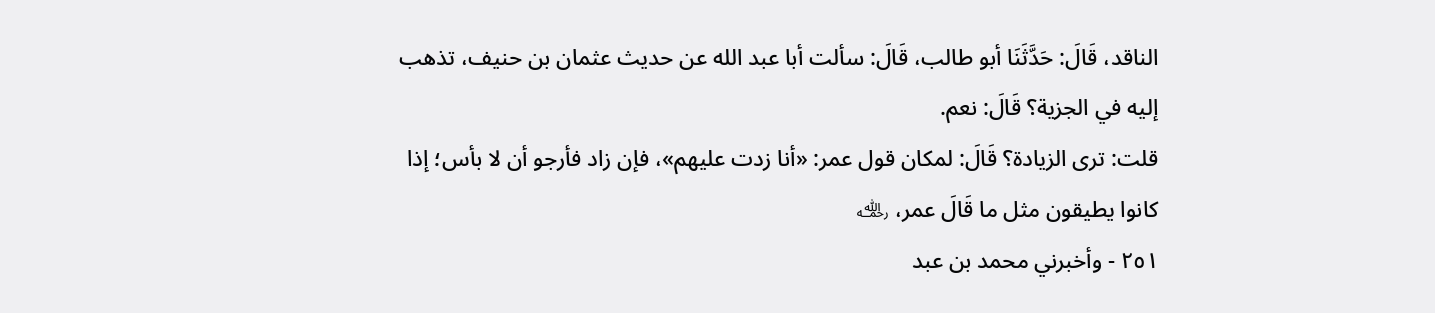الناقد، قَالَ: حَدَّثَنَا أبو طالب، قَالَ: سألت أبا عبد الله عن حديث عثمان بن حنيف، تذهب إليه في الجزية؟ قَالَ: نعم.
قلت: ترى الزيادة؟ قَالَ: لمكان قول عمر: «أنا زدت عليهم»، فإن زاد فأرجو أن لا بأس؛ إذا كانوا يطيقون مثل ما قَالَ عمر، ﵀
٢٥١ - وأخبرني محمد بن عبد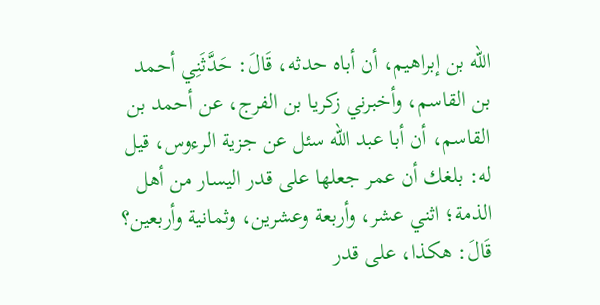الله بن إبراهيم، أن أباه حدثه، قَالَ: حَدَّثَنِي أحمد بن القاسم، وأخبرني زكريا بن الفرج، عن أحمد بن القاسم، أن أبا عبد الله سئل عن جزية الرءوس، قيل له: بلغك أن عمر جعلها على قدر اليسار من أهل الذمة؛ اثني عشر، وأربعة وعشرين، وثمانية وأربعين؟ قَالَ: هكذا، على قدر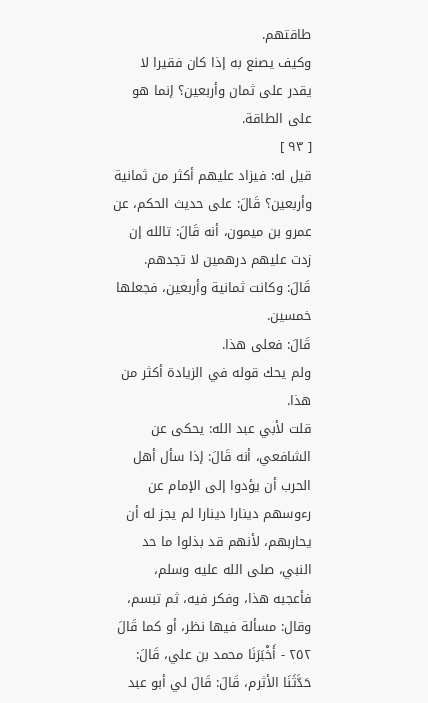طاقتهم.
وكيف يصنع به إذا كان فقيرا لا يقدر على ثمان وأربعين؟ إنما هو على الطاقة.
[ ٩٣ ]
قيل له: فيزاد عليهم أكثر من ثمانية وأربعين؟ قَالَ: على حديث الحكم، عن عمرو بن ميمون، أنه قَالَ: تالله إن زدت عليهم درهمين لا تجدهم.
قَالَ: وكانت ثمانية وأربعين، فجعلها خمسين.
قَالَ: فعلى هذا.
ولم يحك قوله في الزيادة أكثر من هذا.
قلت لأبي عبد الله: يحكى عن الشافعي، أنه قَالَ: إذا سأل أهل الحرب أن يؤدوا إلى الإمام عن رءوسهم دينارا دينارا لم يجز له أن يحاربهم، لأنهم قد بذلوا ما حد النبي، صلى الله عليه وسلم، فأعجبه هذا، وفكر فيه، ثم تبسم، وقال: مسألة فيها نظر، أو كما قَالَ
٢٥٢ - أَخْبَرَنَا محمد بن علي، قَالَ: حَدَّثَنَا الأثرم، قَالَ: قَالَ لي أبو عبد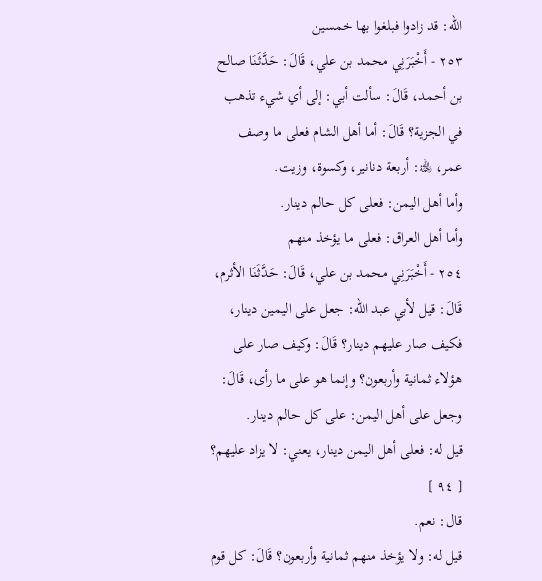الله: قد زادوا فبلغوا بها خمسين
٢٥٣ - أَخْبَرَنِي محمد بن علي، قَالَ: حَدَّثَنَا صالح بن أحمد، قَالَ: سألت أبي: إلى أي شيء تذهب في الجزية؟ قَالَ: أما أهل الشام فعلى ما وصف عمر، ﵀: أربعة دنانير، وكسوة، وزيت.
وأما أهل اليمن: فعلى كل حالم دينار.
وأما أهل العراق: فعلى ما يؤخذ منهم
٢٥٤ - أَخْبَرَنِي محمد بن علي، قَالَ: حَدَّثَنَا الأثرم، قَالَ: قيل لأبي عبد الله: جعل على اليمين دينار، فكيف صار عليهم دينار؟ قَالَ: وكيف صار على هؤلاء ثمانية وأربعون؟ وإنما هو على ما رأى، قَالَ: وجعل على أهل اليمن: على كل حالم دينار.
قيل له: فعلى أهل اليمن دينار، يعني: لا يزاد عليهم؟
[ ٩٤ ]
قال: نعم.
قيل له: ولا يؤخذ منهم ثمانية وأربعون؟ قَالَ: كل قوم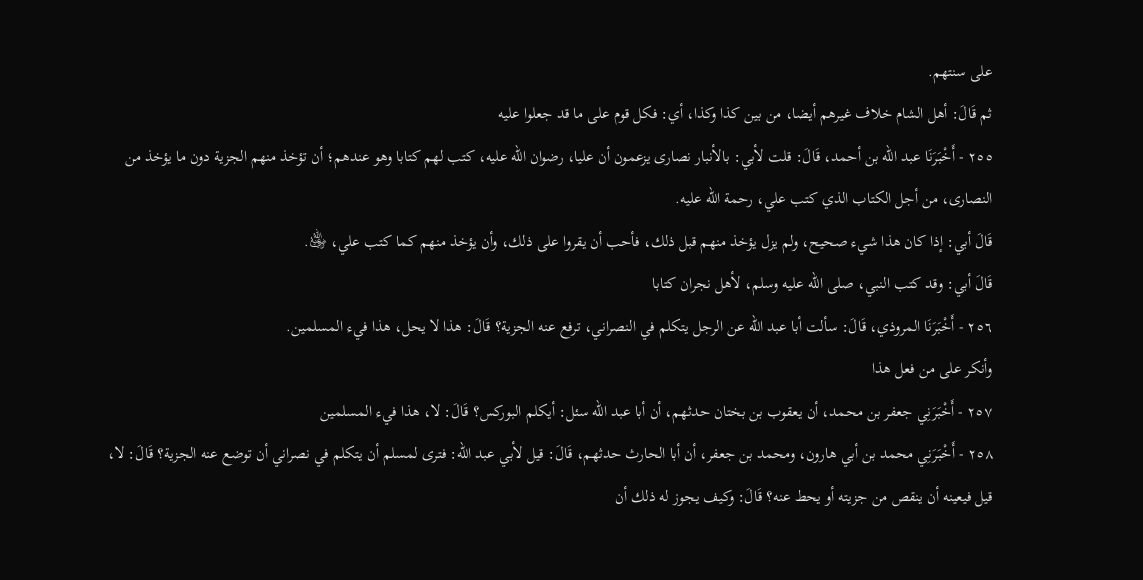على سنتهم.
ثم قَالَ: أهل الشام خلاف غيرهم أيضا، من بين كذا وكذا، أي: فكل قوم على ما قد جعلوا عليه
٢٥٥ - أَخْبَرَنَا عبد الله بن أحمد، قَالَ: قلت لأبي: بالأنبار نصارى يزعمون أن عليا، رضوان الله عليه، كتب لهم كتابا وهو عندهم؛ أن تؤخذ منهم الجزية دون ما يؤخذ من النصارى، من أجل الكتاب الذي كتب علي، رحمة الله عليه.
قَالَ أبي: إذا كان هذا شيء صحيح، ولم يزل يؤخذ منهم قبل ذلك، فأحب أن يقروا على ذلك، وأن يؤخذ منهم كما كتب علي، ﵁.
قَالَ أبي: وقد كتب النبي، صلى الله عليه وسلم، لأهل نجران كتابا
٢٥٦ - أَخْبَرَنَا المروذي، قَالَ: سألت أبا عبد الله عن الرجل يتكلم في النصراني، ترفع عنه الجزية؟ قَالَ: هذا لا يحل، هذا فيء المسلمين.
وأنكر على من فعل هذا
٢٥٧ - أَخْبَرَنِي جعفر بن محمد، أن يعقوب بن بختان حدثهم، أن أبا عبد الله سئل: أيكلم البوركس؟ قَالَ: لا، هذا فيء المسلمين
٢٥٨ - أَخْبَرَنِي محمد بن أبي هارون، ومحمد بن جعفر، أن أبا الحارث حدثهم، قَالَ: قيل لأبي عبد الله: فترى لمسلم أن يتكلم في نصراني أن توضع عنه الجزية؟ قَالَ: لا، قيل فيعينه أن ينقص من جزيته أو يحط عنه؟ قَالَ: وكيف يجوز له ذلك أن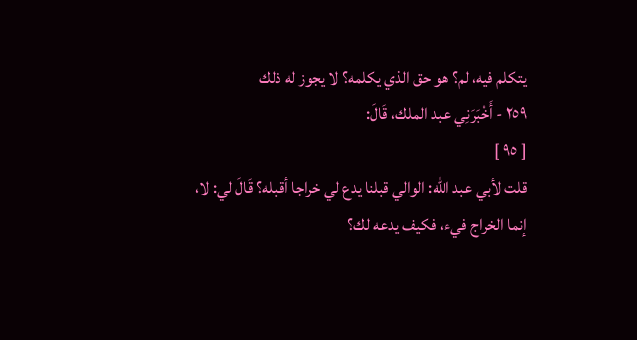يتكلم فيه، لم؟ هو حق الذي يكلمه؟ لا يجوز له ذلك
٢٥٩ - أَخْبَرَنِي عبد الملك، قَالَ:
[ ٩٥ ]
قلت لأبي عبد الله: الوالي قبلنا يدع لي خراجا أقبله؟ قَالَ لي: لا، إنما الخراج فيء، فكيف يدعه لك؟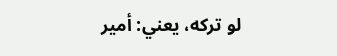لو تركه، يعني: أمير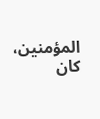المؤمنين، كان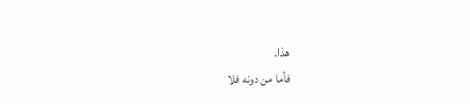هذا.
فأما من دونه فلا